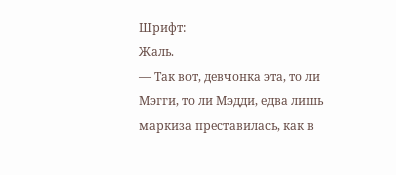Шрифт:
Жаль.
— Так вот, девчонка эта, то ли Мэгги, то ли Мэдди, едва лишь маркиза преставилась, как в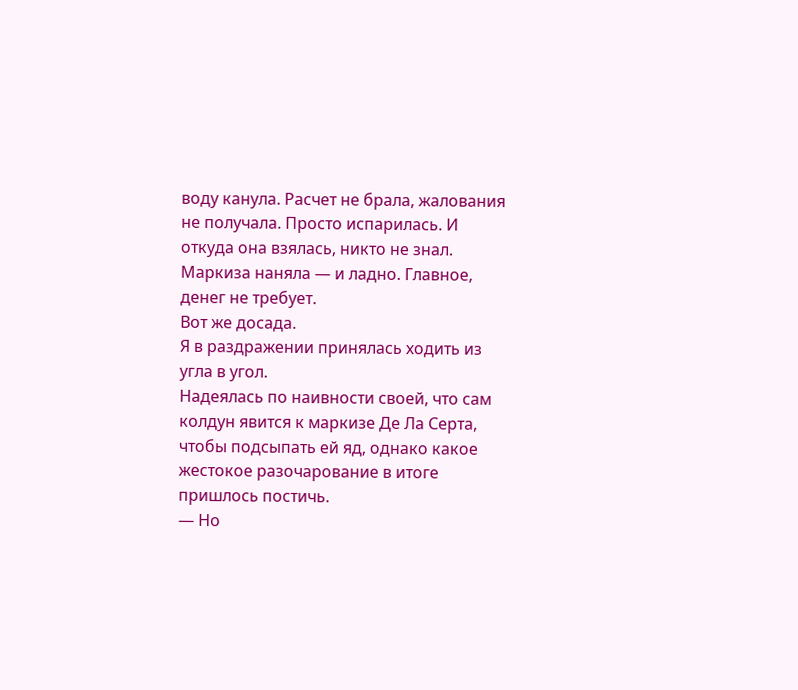воду канула. Расчет не брала, жалования не получала. Просто испарилась. И откуда она взялась, никто не знал. Маркиза наняла — и ладно. Главное, денег не требует.
Вот же досада.
Я в раздражении принялась ходить из угла в угол.
Надеялась по наивности своей, что сам колдун явится к маркизе Де Ла Серта, чтобы подсыпать ей яд, однако какое жестокое разочарование в итоге пришлось постичь.
— Но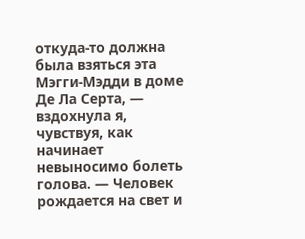откуда-то должна была взяться эта Мэгги-Мэдди в доме Де Ла Серта, — вздохнула я, чувствуя, как начинает невыносимо болеть голова. — Человек рождается на свет и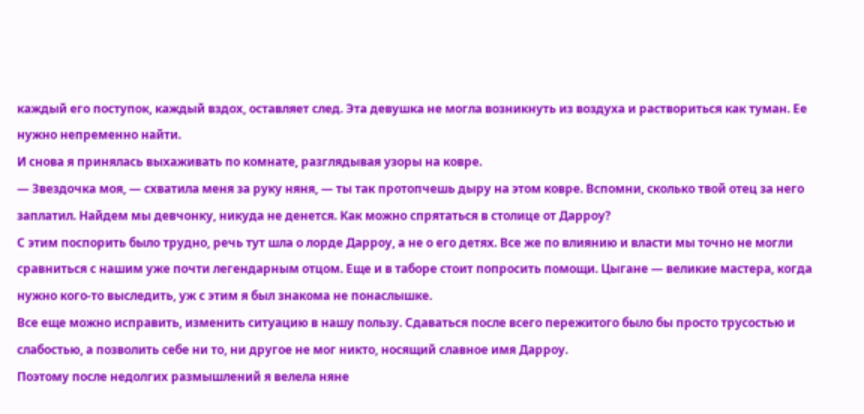каждый его поступок, каждый вздох, оставляет след. Эта девушка не могла возникнуть из воздуха и раствориться как туман. Ее нужно непременно найти.
И снова я принялась выхаживать по комнате, разглядывая узоры на ковре.
— Звездочка моя, — схватила меня за руку няня, — ты так протопчешь дыру на этом ковре. Вспомни, сколько твой отец за него заплатил. Найдем мы девчонку, никуда не денется. Как можно спрятаться в столице от Дарроу?
С этим поспорить было трудно, речь тут шла о лорде Дарроу, а не о его детях. Все же по влиянию и власти мы точно не могли сравниться с нашим уже почти легендарным отцом. Еще и в таборе стоит попросить помощи. Цыгане — великие мастера, когда нужно кого-то выследить, уж с этим я был знакома не понаслышке.
Все еще можно исправить, изменить ситуацию в нашу пользу. Сдаваться после всего пережитого было бы просто трусостью и слабостью, а позволить себе ни то, ни другое не мог никто, носящий славное имя Дарроу.
Поэтому после недолгих размышлений я велела няне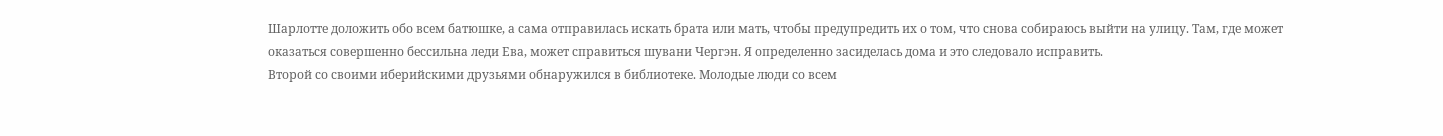Шарлотте доложить обо всем батюшке, а сама отправилась искать брата или мать, чтобы предупредить их о том, что снова собираюсь выйти на улицу. Там, где может оказаться совершенно бессильна леди Ева, может справиться шувани Чергэн. Я определенно засиделась дома и это следовало исправить.
Второй со своими иберийскими друзьями обнаружился в библиотеке. Молодые люди со всем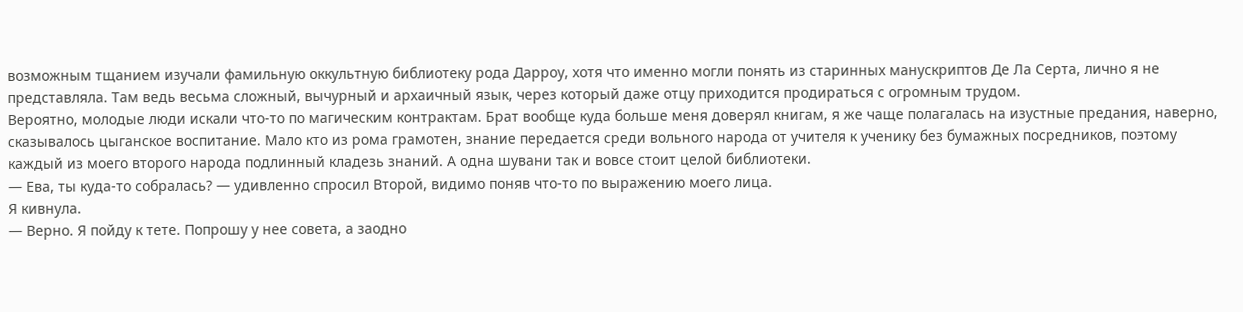возможным тщанием изучали фамильную оккультную библиотеку рода Дарроу, хотя что именно могли понять из старинных манускриптов Де Ла Серта, лично я не представляла. Там ведь весьма сложный, вычурный и архаичный язык, через который даже отцу приходится продираться с огромным трудом.
Вероятно, молодые люди искали что-то по магическим контрактам. Брат вообще куда больше меня доверял книгам, я же чаще полагалась на изустные предания, наверно, сказывалось цыганское воспитание. Мало кто из рома грамотен, знание передается среди вольного народа от учителя к ученику без бумажных посредников, поэтому каждый из моего второго народа подлинный кладезь знаний. А одна шувани так и вовсе стоит целой библиотеки.
— Ева, ты куда-то собралась? — удивленно спросил Второй, видимо поняв что-то по выражению моего лица.
Я кивнула.
— Верно. Я пойду к тете. Попрошу у нее совета, а заодно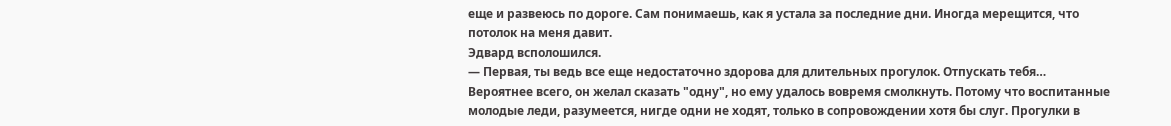еще и развеюсь по дороге. Сам понимаешь, как я устала за последние дни. Иногда мерещится, что потолок на меня давит.
Эдвард всполошился.
— Первая, ты ведь все еще недостаточно здорова для длительных прогулок. Отпускать тебя…
Вероятнее всего, он желал сказать "одну", но ему удалось вовремя смолкнуть. Потому что воспитанные молодые леди, разумеется, нигде одни не ходят, только в сопровождении хотя бы слуг. Прогулки в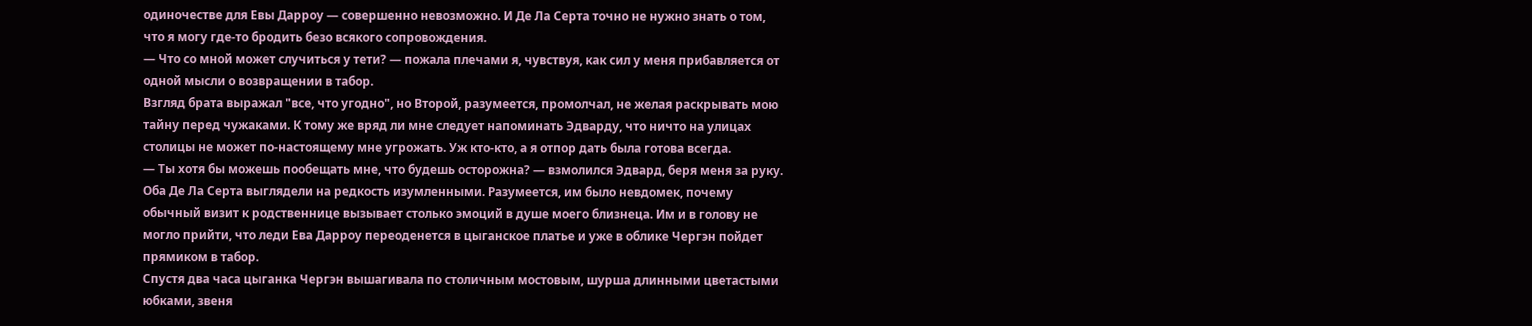одиночестве для Евы Дарроу — совершенно невозможно. И Де Ла Серта точно не нужно знать о том, что я могу где-то бродить безо всякого сопровождения.
— Что со мной может случиться у тети? — пожала плечами я, чувствуя, как сил у меня прибавляется от одной мысли о возвращении в табор.
Взгляд брата выражал "все, что угодно", но Второй, разумеется, промолчал, не желая раскрывать мою тайну перед чужаками. К тому же вряд ли мне следует напоминать Эдварду, что ничто на улицах столицы не может по-настоящему мне угрожать. Уж кто-кто, а я отпор дать была готова всегда.
— Ты хотя бы можешь пообещать мне, что будешь осторожна? — взмолился Эдвард, беря меня за руку.
Оба Де Ла Серта выглядели на редкость изумленными. Разумеется, им было невдомек, почему обычный визит к родственнице вызывает столько эмоций в душе моего близнеца. Им и в голову не могло прийти, что леди Ева Дарроу переоденется в цыганское платье и уже в облике Чергэн пойдет прямиком в табор.
Спустя два часа цыганка Чергэн вышагивала по столичным мостовым, шурша длинными цветастыми юбками, звеня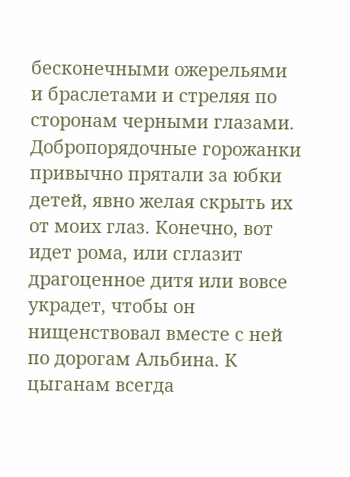бесконечными ожерельями и браслетами и стреляя по сторонам черными глазами. Добропорядочные горожанки привычно прятали за юбки детей, явно желая скрыть их от моих глаз. Конечно, вот идет рома, или сглазит драгоценное дитя или вовсе украдет, чтобы он нищенствовал вместе с ней по дорогам Альбина. К цыганам всегда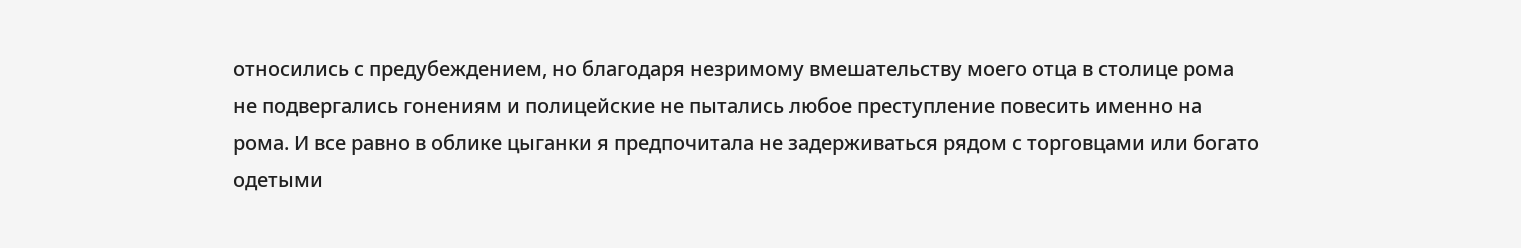относились с предубеждением, но благодаря незримому вмешательству моего отца в столице рома не подвергались гонениям и полицейские не пытались любое преступление повесить именно на рома. И все равно в облике цыганки я предпочитала не задерживаться рядом с торговцами или богато одетыми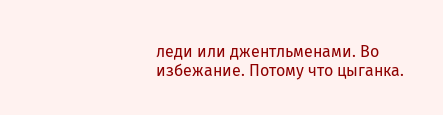леди или джентльменами. Во избежание. Потому что цыганка.